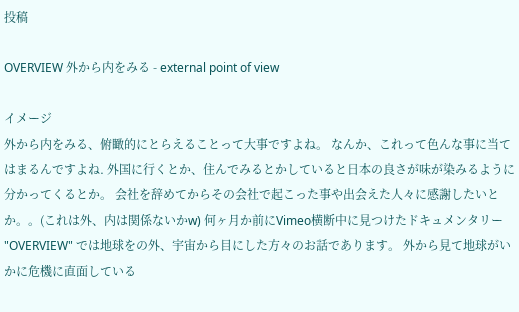投稿

OVERVIEW 外から内をみる - external point of view

イメージ
外から内をみる、俯瞰的にとらえることって大事ですよね。 なんか、これって色んな事に当てはまるんですよね. 外国に行くとか、住んでみるとかしていると日本の良さが味が染みるように分かってくるとか。 会社を辞めてからその会社で起こった事や出会えた人々に感謝したいとか。。(これは外、内は関係ないかw) 何ヶ月か前にVimeo横断中に見つけたドキュメンタリー "OVERVIEW" では地球をの外、宇宙から目にした方々のお話であります。 外から見て地球がいかに危機に直面している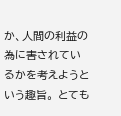か、人間の利益の為に害されているかを考えようという趣旨。 とても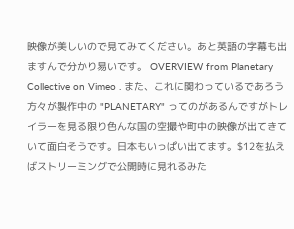映像が美しいので見てみてください。あと英語の字幕も出ますんで分かり易いです。 OVERVIEW from Planetary Collective on Vimeo . また、これに関わっているであろう方々が製作中の "PLANETARY" ってのがあるんですがトレイラーを見る限り色んな国の空撮や町中の映像が出てきていて面白そうです。日本もいっぱい出てます。$12を払えばストリーミングで公開時に見れるみた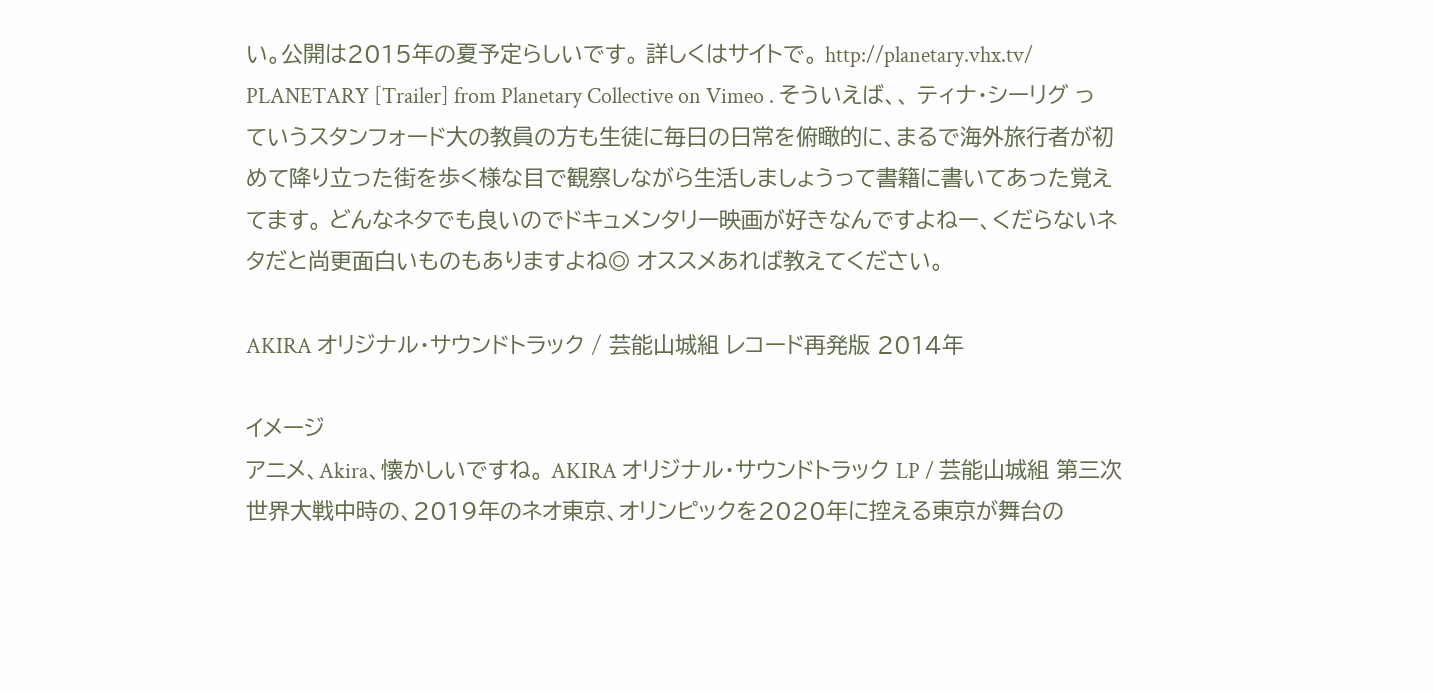い。公開は2015年の夏予定らしいです。 詳しくはサイトで。 http://planetary.vhx.tv/ PLANETARY [Trailer] from Planetary Collective on Vimeo . そういえば、、 ティナ・シーリグ っていうスタンフォード大の教員の方も生徒に毎日の日常を俯瞰的に、まるで海外旅行者が初めて降り立った街を歩く様な目で観察しながら生活しましょうって書籍に書いてあった覚えてます。 どんなネタでも良いのでドキュメンタリー映画が好きなんですよねー、くだらないネタだと尚更面白いものもありますよね◎ オススメあれば教えてください。

AKIRA オリジナル・サウンドトラック / 芸能山城組 レコード再発版 2014年

イメージ
アニメ、Akira、懐かしいですね。 AKIRA オリジナル・サウンドトラック LP / 芸能山城組 第三次世界大戦中時の、2019年のネオ東京、オリンピックを2020年に控える東京が舞台の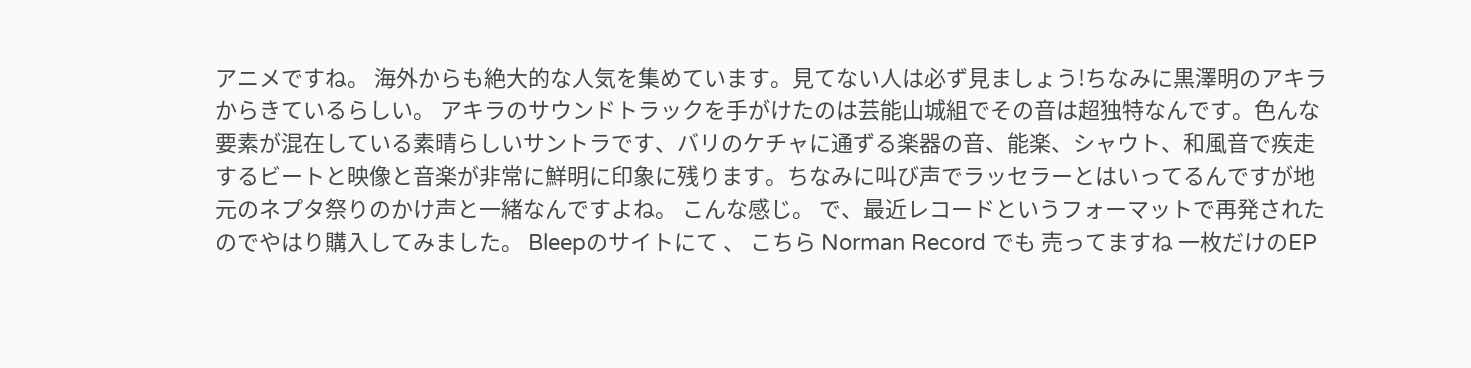アニメですね。 海外からも絶大的な人気を集めています。見てない人は必ず見ましょう!ちなみに黒澤明のアキラからきているらしい。 アキラのサウンドトラックを手がけたのは芸能山城組でその音は超独特なんです。色んな要素が混在している素晴らしいサントラです、バリのケチャに通ずる楽器の音、能楽、シャウト、和風音で疾走するビートと映像と音楽が非常に鮮明に印象に残ります。ちなみに叫び声でラッセラーとはいってるんですが地元のネプタ祭りのかけ声と一緒なんですよね。 こんな感じ。 で、最近レコードというフォーマットで再発されたのでやはり購入してみました。 Bleepのサイトにて 、 こちら Norman Record でも 売ってますね 一枚だけのEP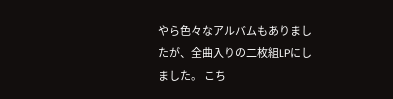やら色々なアルバムもありましたが、全曲入りの二枚組LPにしました。 こち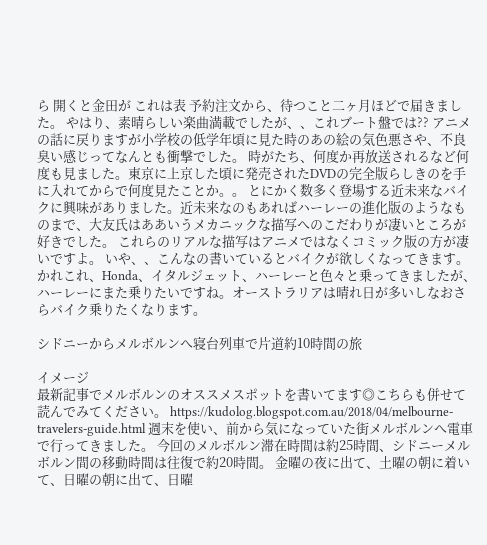ら 開くと金田が これは表 予約注文から、待つこと二ヶ月ほどで届きました。 やはり、素晴らしい楽曲満載でしたが、、これブート盤では?? アニメの話に戻りますが小学校の低学年頃に見た時のあの絵の気色悪さや、不良臭い感じってなんとも衝撃でした。 時がたち、何度か再放送されるなど何度も見ました。東京に上京した頃に発売されたDVDの完全版らしきのを手に入れてからで何度見たことか。。 とにかく数多く登場する近未来なバイクに興味がありました。近未来なのもあればハーレーの進化版のようなものまで、大友氏はああいうメカニックな描写へのこだわりが凄いところが好きでした。 これらのリアルな描写はアニメではなくコミック版の方が凄いですよ。 いや、、こんなの書いているとバイクが欲しくなってきます。 かれこれ、Honda、イタルジェット、ハーレーと色々と乗ってきましたが、ハーレーにまた乗りたいですね。オーストラリアは晴れ日が多いしなおさらバイク乗りたくなります。

シドニーからメルボルンへ寝台列車で片道約10時間の旅

イメージ
最新記事でメルボルンのオススメスポットを書いてます◎こちらも併せて読んでみてください。 https://kudolog.blogspot.com.au/2018/04/melbourne-travelers-guide.html 週末を使い、前から気になっていた街メルボルンへ電車で行ってきました。 今回のメルボルン滞在時間は約25時間、シドニーメルボルン間の移動時間は往復で約20時間。 金曜の夜に出て、土曜の朝に着いて、日曜の朝に出て、日曜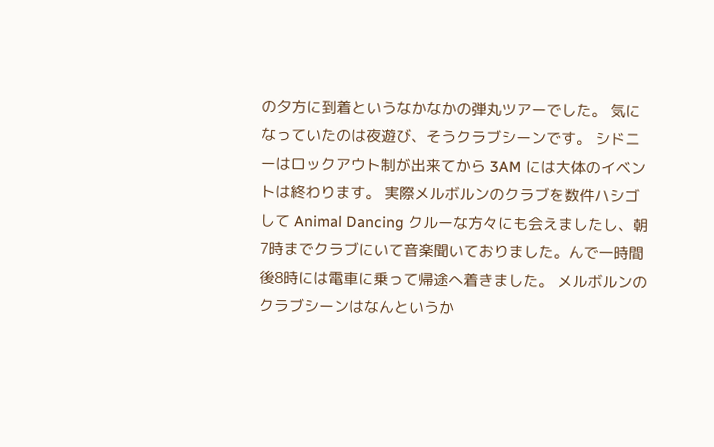の夕方に到着というなかなかの弾丸ツアーでした。 気になっていたのは夜遊び、そうクラブシーンです。 シドニーはロックアウト制が出来てから 3AM には大体のイベントは終わります。 実際メルボルンのクラブを数件ハシゴして Animal Dancing クルーな方々にも会えましたし、朝7時までクラブにいて音楽聞いておりました。んで一時間後8時には電車に乗って帰途へ着きました。 メルボルンのクラブシーンはなんというか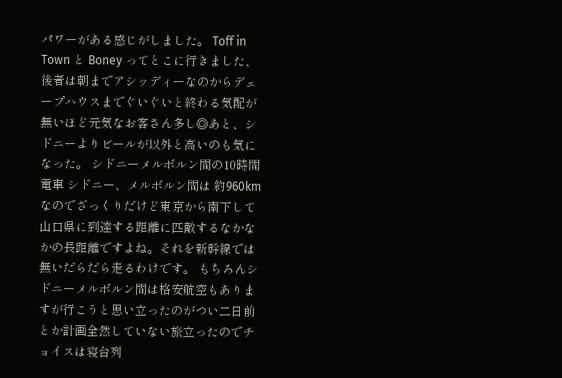パワーがある感じがしました。 Toff in Town と Boney ってとこに行きました、後者は朝までアシッディーなのからデェープハウスまでぐいぐいと終わる気配が無いほど元気なお客さん多し◎あと、シドニーよりビールが以外と高いのも気になった。 シドニーメルボルン間の10時間電車 シドニー、メルボルン間は 約960km なのでざっくりだけど東京から南下して山口県に到達する距離に匹敵するなかなかの長距離ですよね。それを新幹線では無いだらだら走るわけです。 もちろんシドニーメルボルン間は格安航空もありますが行こうと思い立ったのがつい二日前とか計画全然していない旅立ったのでチョイスは寝台列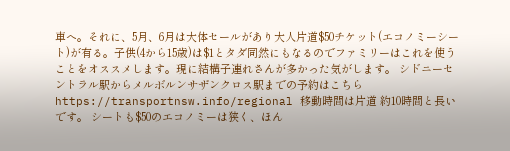車へ。それに、5月、6月は大体セールがあり大人片道$50チケット(エコノミーシート)が有る。子供(4から15歳)は$1とタダ同然にもなるのでファミリーはこれを使うことをオススメします。現に結構子連れさんが多かった気がします。 シドニーセントラル駅からメルボルンサザンクロス駅までの予約はこちら https://transportnsw.info/regional 移動時間は片道 約10時間と長いです。 シートも$50のエコノミーは狭く、ほん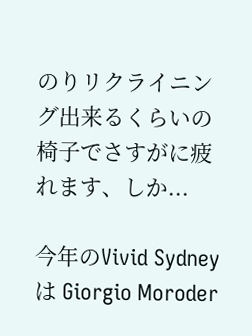のりリクライニング出来るくらいの椅子でさすがに疲れます、しか...

今年のVivid Sydney は Giorgio Moroder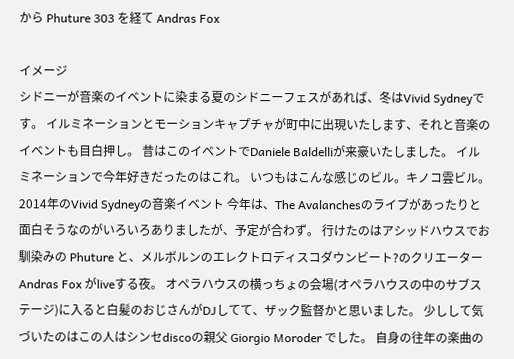から Phuture 303 を経て Andras Fox

イメージ
シドニーが音楽のイベントに染まる夏のシドニーフェスがあれば、冬はVivid Sydneyです。 イルミネーションとモーションキャプチャが町中に出現いたします、それと音楽のイベントも目白押し。 昔はこのイベントでDaniele Baldelliが来豪いたしました。 イルミネーションで今年好きだったのはこれ。 いつもはこんな感じのビル。キノコ雲ビル。 2014年のVivid Sydneyの音楽イベント 今年は、The Avalanchesのライブがあったりと面白そうなのがいろいろありましたが、予定が合わず。 行けたのはアシッドハウスでお馴染みの Phuture と、メルボルンのエレクトロディスコダウンビート?のクリエーター Andras Fox がliveする夜。 オペラハウスの横っちょの会場(オペラハウスの中のサブステージ)に入ると白髪のおじさんがDJしてて、ザック監督かと思いました。 少しして気づいたのはこの人はシンセdiscoの親父 Giorgio Moroder でした。 自身の往年の楽曲の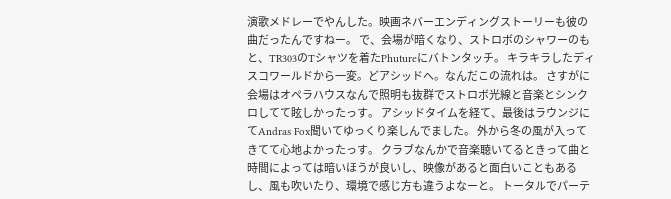演歌メドレーでやんした。映画ネバーエンディングストーリーも彼の曲だったんですねー。 で、会場が暗くなり、ストロボのシャワーのもと、TR303のTシャツを着たPhutureにバトンタッチ。 キラキラしたディスコワールドから一変。どアシッドへ。なんだこの流れは。 さすがに会場はオペラハウスなんで照明も抜群でストロボ光線と音楽とシンクロしてて眩しかったっす。 アシッドタイムを経て、最後はラウンジにてAndras Fox聞いてゆっくり楽しんでました。 外から冬の風が入ってきてて心地よかったっす。 クラブなんかで音楽聴いてるときって曲と時間によっては暗いほうが良いし、映像があると面白いこともあるし、風も吹いたり、環境で感じ方も違うよなーと。 トータルでパーテ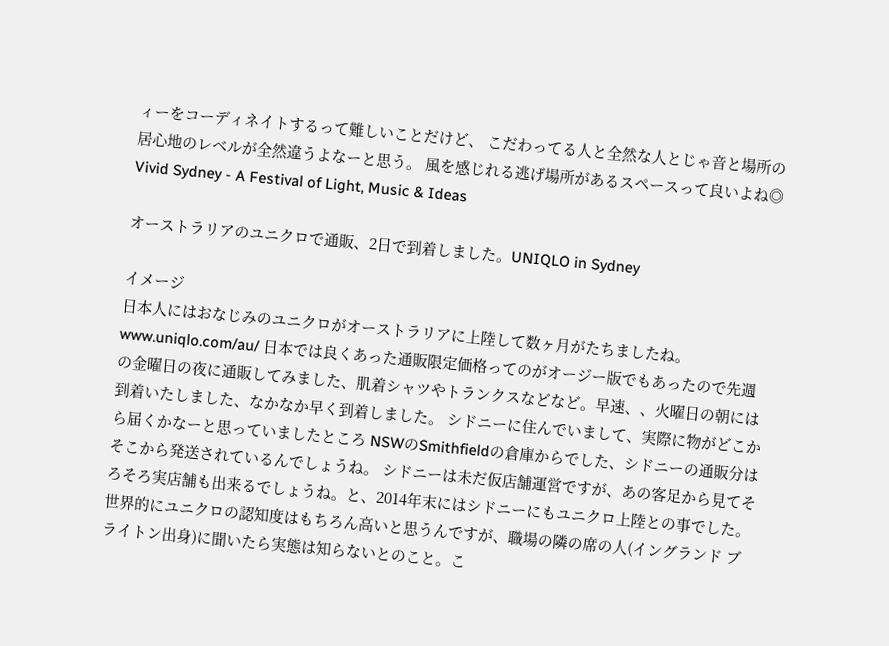ィーをコーディネイトするって難しいことだけど、 こだわってる人と全然な人とじゃ音と場所の居心地のレベルが全然違うよなーと思う。 風を感じれる逃げ場所があるスペースって良いよね◎ Vivid Sydney - A Festival of Light, Music & Ideas

オーストラリアのユニクロで通販、2日で到着しました。UNIQLO in Sydney

イメージ
日本人にはおなじみのユニクロがオーストラリアに上陸して数ヶ月がたちましたね。 www.uniqlo.com/au/ 日本では良くあった通販限定価格ってのがオージー版でもあったので先週の金曜日の夜に通販してみました、肌着シャツやトランクスなどなど。早速、、火曜日の朝には到着いたしました、なかなか早く到着しました。 シドニーに住んでいまして、実際に物がどこから届くかなーと思っていましたところ NSWのSmithfieldの倉庫からでした、シドニーの通販分はそこから発送されているんでしょうね。 シドニーは未だ仮店舗運営ですが、あの客足から見てそろそろ実店舗も出来るでしょうね。と、2014年末にはシドニーにもユニクロ上陸との事でした。 世界的にユニクロの認知度はもちろん高いと思うんですが、職場の隣の席の人(イングランド ブライトン出身)に聞いたら実態は知らないとのこと。こ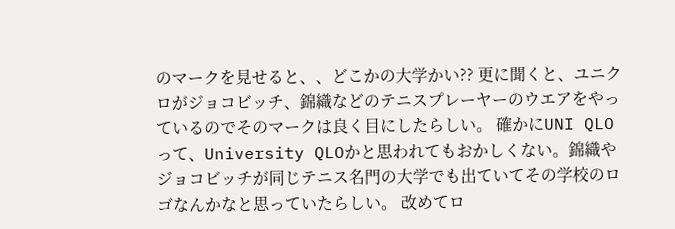のマークを見せると、、どこかの大学かい?? 更に聞くと、ユニクロがジョコビッチ、錦織などのテニスプレーヤーのウエアをやっているのでそのマークは良く目にしたらしい。 確かにUNI QLOって、University QLOかと思われてもおかしくない。錦織やジョコビッチが同じテニス名門の大学でも出ていてその学校のロゴなんかなと思っていたらしい。 改めてロ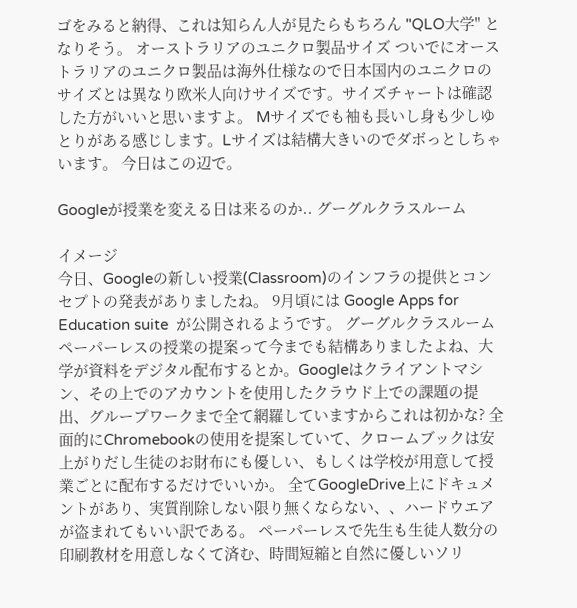ゴをみると納得、これは知らん人が見たらもちろん "QLO大学" となりそう。 オーストラリアのユニクロ製品サイズ ついでにオーストラリアのユニクロ製品は海外仕様なので日本国内のユニクロのサイズとは異なり欧米人向けサイズです。サイズチャートは確認した方がいいと思いますよ。 Mサイズでも袖も長いし身も少しゆとりがある感じします。Lサイズは結構大きいのでダボっとしちゃいます。 今日はこの辺で。

Googleが授業を変える日は来るのか.. グーグルクラスルーム

イメージ
今日、Googleの新しい授業(Classroom)のインフラの提供とコンセプトの発表がありましたね。 9月頃には Google Apps for Education suite  が公開されるようです。 グーグルクラスルーム ペーパーレスの授業の提案って今までも結構ありましたよね、大学が資料をデジタル配布するとか。Googleはクライアントマシン、その上でのアカウントを使用したクラウド上での課題の提出、グループワークまで全て網羅していますからこれは初かな? 全面的にChromebookの使用を提案していて、クロームブックは安上がりだし生徒のお財布にも優しい、もしくは学校が用意して授業ごとに配布するだけでいいか。 全てGoogleDrive上にドキュメントがあり、実質削除しない限り無くならない、、ハードウエアが盗まれてもいい訳である。 ペーパーレスで先生も生徒人数分の印刷教材を用意しなくて済む、時間短縮と自然に優しいソリ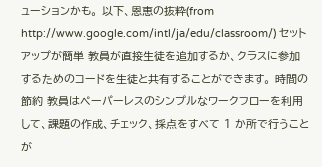ューションかも。 以下、恩恵の抜粋(from http://www.google.com/intl/ja/edu/classroom/) セットアップが簡単 教員が直接生徒を追加するか、クラスに参加するためのコードを生徒と共有することができます。 時間の節約 教員はペーパーレスのシンプルなワークフローを利用して、課題の作成、チェック、採点をすべて 1 か所で行うことが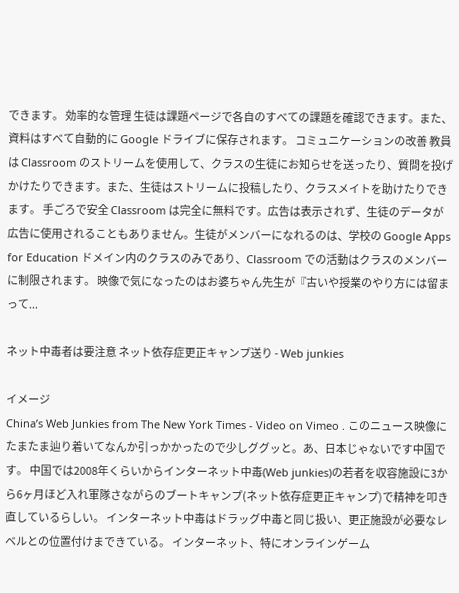できます。 効率的な管理 生徒は課題ページで各自のすべての課題を確認できます。また、資料はすべて自動的に Google ドライブに保存されます。 コミュニケーションの改善 教員は Classroom のストリームを使用して、クラスの生徒にお知らせを送ったり、質問を投げかけたりできます。また、生徒はストリームに投稿したり、クラスメイトを助けたりできます。 手ごろで安全 Classroom は完全に無料です。広告は表示されず、生徒のデータが広告に使用されることもありません。生徒がメンバーになれるのは、学校の Google Apps for Education ドメイン内のクラスのみであり、Classroom での活動はクラスのメンバーに制限されます。 映像で気になったのはお婆ちゃん先生が『古いや授業のやり方には留まって...

ネット中毒者は要注意 ネット依存症更正キャンプ送り - Web junkies

イメージ
China’s Web Junkies from The New York Times - Video on Vimeo . このニュース映像にたまたま辿り着いてなんか引っかかったので少しググッと。あ、日本じゃないです中国です。 中国では2008年くらいからインターネット中毒(Web junkies)の若者を収容施設に3から6ヶ月ほど入れ軍隊さながらのブートキャンプ(ネット依存症更正キャンプ)で精神を叩き直しているらしい。 インターネット中毒はドラッグ中毒と同じ扱い、更正施設が必要なレベルとの位置付けまできている。 インターネット、特にオンラインゲーム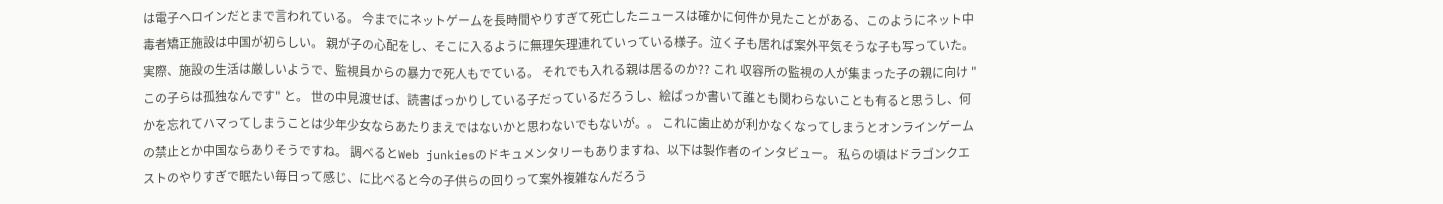は電子ヘロインだとまで言われている。 今までにネットゲームを長時間やりすぎて死亡したニュースは確かに何件か見たことがある、このようにネット中毒者矯正施設は中国が初らしい。 親が子の心配をし、そこに入るように無理矢理連れていっている様子。泣く子も居れば案外平気そうな子も写っていた。 実際、施設の生活は厳しいようで、監視員からの暴力で死人もでている。 それでも入れる親は居るのか?? これ 収容所の監視の人が集まった子の親に向け "この子らは孤独なんです" と。 世の中見渡せば、読書ばっかりしている子だっているだろうし、絵ばっか書いて誰とも関わらないことも有ると思うし、何かを忘れてハマってしまうことは少年少女ならあたりまえではないかと思わないでもないが。。 これに歯止めが利かなくなってしまうとオンラインゲームの禁止とか中国ならありそうですね。 調べるとWeb junkiesのドキュメンタリーもありますね、以下は製作者のインタビュー。 私らの頃はドラゴンクエストのやりすぎで眠たい毎日って感じ、に比べると今の子供らの回りって案外複雑なんだろう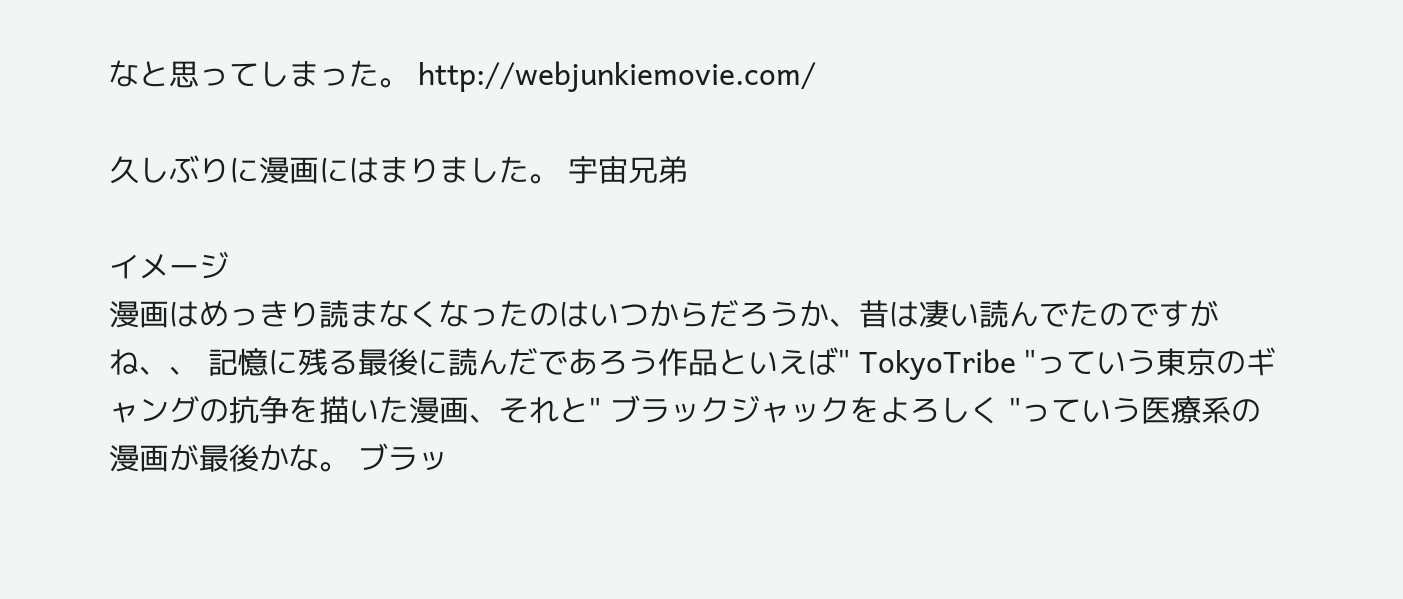なと思ってしまった。 http://webjunkiemovie.com/

久しぶりに漫画にはまりました。 宇宙兄弟

イメージ
漫画はめっきり読まなくなったのはいつからだろうか、昔は凄い読んでたのですがね、、 記憶に残る最後に読んだであろう作品といえば" TokyoTribe "っていう東京のギャングの抗争を描いた漫画、それと" ブラックジャックをよろしく "っていう医療系の漫画が最後かな。 ブラッ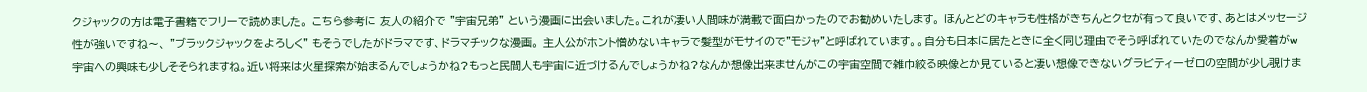クジャックの方は電子書籍でフリーで読めました。 こちら参考に 友人の紹介で "宇宙兄弟" という漫画に出会いました。これが凄い人間味が満載で面白かったのでお勧めいたします。 ほんとどのキャラも性格がきちんとクセが有って良いです、あとはメッセージ性が強いですね〜、 "ブラックジャックをよろしく" もそうでしたがドラマです、ドラマチックな漫画。 主人公がホント憎めないキャラで髪型がモサイので"モジャ"と呼ばれています。。自分も日本に居たときに全く同じ理由でそう呼ばれていたのでなんか愛着がw 宇宙への興味も少しそそられますね。近い将来は火星探索が始まるんでしょうかね?もっと民間人も宇宙に近づけるんでしょうかね?なんか想像出来ませんがこの宇宙空間で雑巾絞る映像とか見ていると凄い想像できないグラビティーゼロの空間が少し覗けま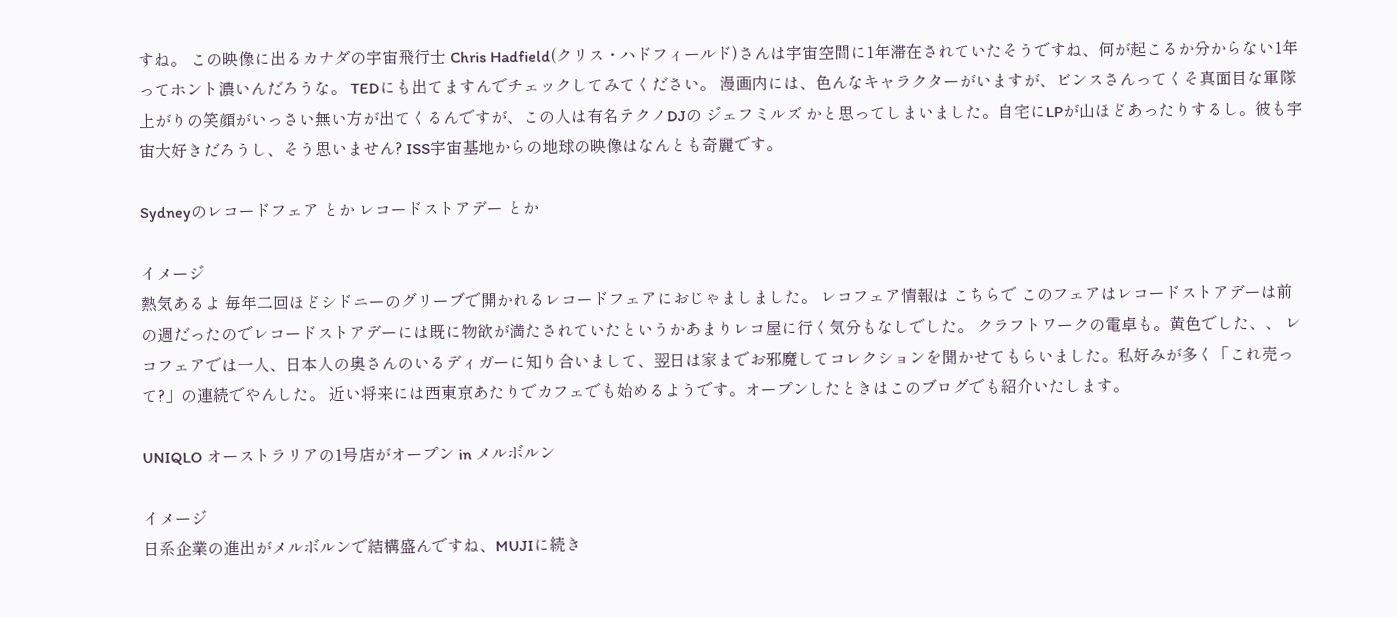すね。 この映像に出るカナダの宇宙飛行士 Chris Hadfield(クリス・ハドフィールド)さんは宇宙空間に1年滞在されていたそうですね、何が起こるか分からない1年ってホント濃いんだろうな。 TEDにも出てますんでチェックしてみてください。 漫画内には、色んなキャラクターがいますが、ビンスさんってくそ真面目な軍隊上がりの笑顔がいっさい無い方が出てくるんですが、この人は有名テクノDJの ジェフミルズ かと思ってしまいました。自宅にLPが山ほどあったりするし。彼も宇宙大好きだろうし、そう思いません? ISS宇宙基地からの地球の映像はなんとも奇麗です。

Sydneyのレコードフェア とか レコードストアデー とか

イメージ
熱気あるよ 毎年二回ほどシドニーのグリーブで開かれるレコードフェアにおじゃましました。 レコフェア情報は こちらで このフェアはレコードストアデーは前の週だったのでレコードストアデーには既に物欲が満たされていたというかあまりレコ屋に行く気分もなしでした。 クラフトワークの電卓も。黄色でした、、 レコフェアでは一人、日本人の奥さんのいるディガーに知り合いまして、翌日は家までお邪魔してコレクションを聞かせてもらいました。私好みが多く「これ売って?」の連続でやんした。 近い将来には西東京あたりでカフェでも始めるようです。オープンしたときはこのブログでも紹介いたします。

UNIQLO オーストラリアの1号店がオープン in メルボルン

イメージ
日系企業の進出がメルボルンで結構盛んですね、MUJIに続き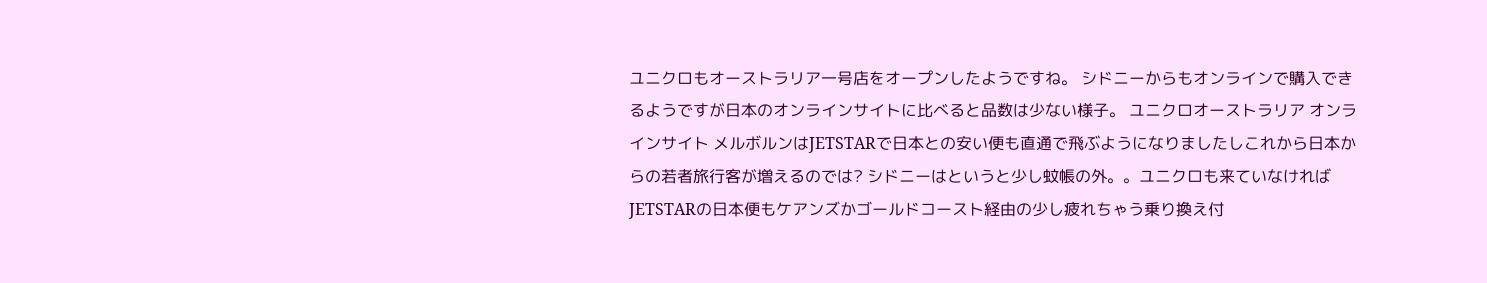ユニクロもオーストラリア一号店をオープンしたようですね。 シドニーからもオンラインで購入できるようですが日本のオンラインサイトに比べると品数は少ない様子。 ユニクロオーストラリア オンラインサイト メルボルンはJETSTARで日本との安い便も直通で飛ぶようになりましたしこれから日本からの若者旅行客が増えるのでは? シドニーはというと少し蚊帳の外。。ユニクロも来ていなければJETSTARの日本便もケアンズかゴールドコースト経由の少し疲れちゃう乗り換え付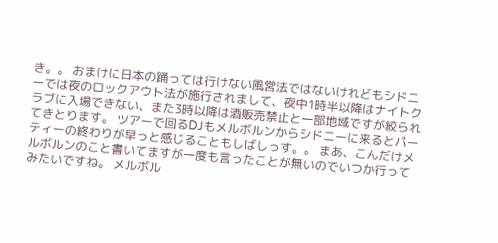き。。 おまけに日本の踊っては行けない風営法ではないけれどもシドニーでは夜のロックアウト法が施行されまして、夜中1時半以降はナイトクラブに入場できない、また3時以降は酒販売禁止と一部地域ですが絞られてきとります。 ツアーで回るDJもメルボルンからシドニーに来るとパーティーの終わりが早っと感じることもしばしっす。。 まあ、こんだけメルボルンのこと書いてますが一度も言ったことが無いのでいつか行ってみたいですね。 メルボル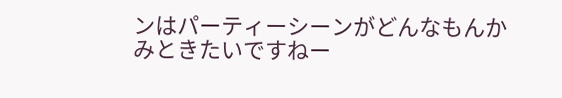ンはパーティーシーンがどんなもんかみときたいですねー